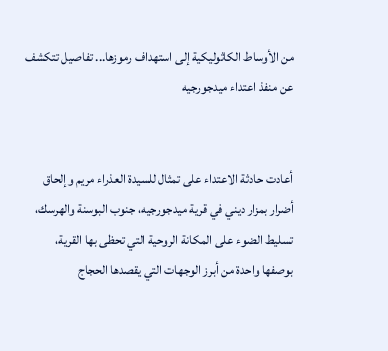من الأوساط الكاثوليكية إلى استهداف رموزها... تفاصيل تتكشف عن منفذ اعتداء ميدجورجيه


أعادت حادثة الاعتداء على تمثال للسيدة العذراء مريم وإلحاق أضرار بمزار ديني في قرية ميدجورجيه، جنوب البوسنة والهرسك، تسليط الضوء على المكانة الروحية التي تحظى بها القرية، بوصفها واحدة من أبرز الوجهات التي يقصدها الحجاج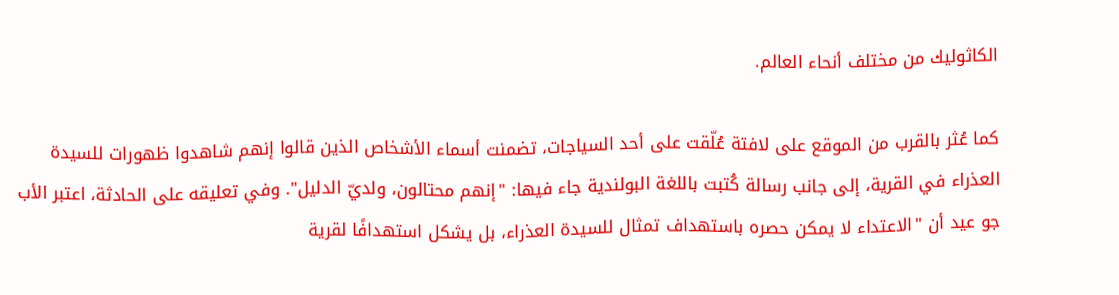الكاثوليك من مختلف أنحاء العالم.

كما عُثر بالقرب من الموقع على لافتة عُلّقت على أحد السياجات، تضمنت أسماء الأشخاص الذين قالوا إنهم شاهدوا ظهورات للسيدة العذراء في القرية، إلى جانب رسالة كُتبت باللغة البولندية جاء فيها: "إنهم محتالون، ولديّ الدليل". وفي تعليقه على الحادثة، اعتبر الأب جو عيد أن "الاعتداء لا يمكن حصره باستهداف تمثال للسيدة العذراء، بل يشكل استهدافًا لقرية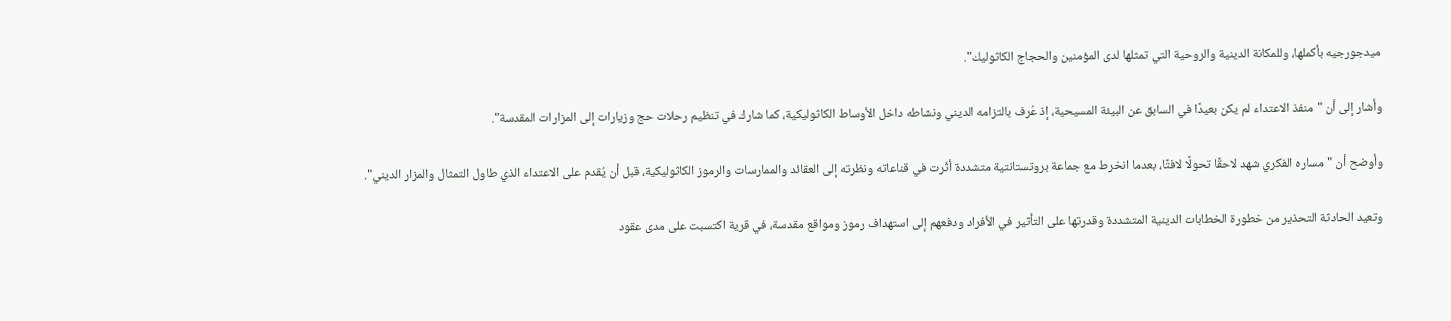ميدجورجيه بأكملها، وللمكانة الدينية والروحية التي تمثلها لدى المؤمنين والحجاج الكاثوليك".

وأشار إلى أن "منفذ الاعتداء لم يكن بعيدًا في السابق عن البيئة المسيحية، إذ عُرف بالتزامه الديني ونشاطه داخل الأوساط الكاثوليكية، كما شارك في تنظيم رحلات حج وزيارات إلى المزارات المقدسة".

وأوضح أن "مساره الفكري شهد لاحقًا تحولًا لافتًا، بعدما انخرط مع جماعة بروتستانتية متشددة أثّرت في قناعاته ونظرته إلى العقائد والممارسات والرموز الكاثوليكية، قبل أن يُقدم على الاعتداء الذي طاول التمثال والمزار الديني".

وتعيد الحادثة التحذير من خطورة الخطابات الدينية المتشددة وقدرتها على التأثير في الأفراد ودفعهم إلى استهداف رموز ومواقع مقدسة، في قرية اكتسبت على مدى عقود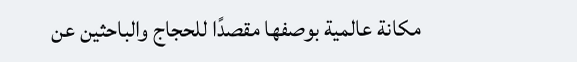مكانة عالمية بوصفها مقصدًا للحجاج والباحثين عن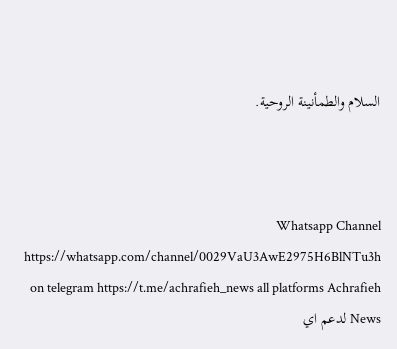السلام والطمأنينة الروحية.



Whatsapp Channel https://whatsapp.com/channel/0029VaU3AwE2975H6BlNTu3h on telegram https://t.me/achrafieh_news all platforms Achrafieh News لدعم اي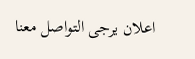اعلان يرجى التواصل معنا